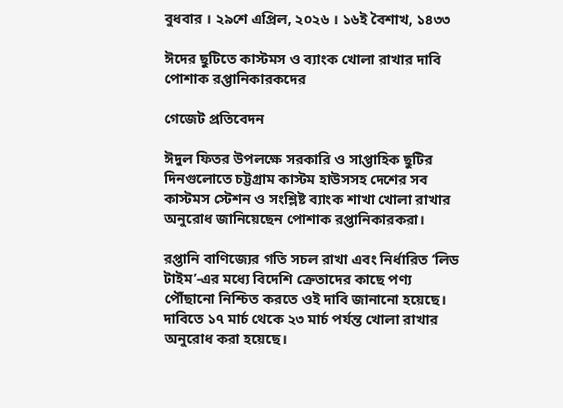বুধবার । ২৯শে এপ্রিল, ২০২৬ । ১৬ই বৈশাখ, ১৪৩৩

ঈদের ছুটিতে কাস্টমস ও ব্যাংক খোলা রাখার দাবি পোশাক রপ্তানিকারকদের

গেজেট প্রতিবেদন

ঈদুল ফিতর উপলক্ষে সরকারি ও সাপ্তাহিক ছুটির দিনগুলোতে চট্টগ্রাম কাস্টম হাউসসহ দেশের সব কাস্টমস স্টেশন ও সংশ্লিষ্ট ব্যাংক শাখা খোলা রাখার অনুরোধ জানিয়েছেন পোশাক রপ্তানিকারকরা।

রপ্তানি বাণিজ্যের গতি সচল রাখা এবং নির্ধারিত ‘লিড টাইম’-এর মধ্যে বিদেশি ক্রেতাদের কাছে পণ্য পৌঁছানো নিশ্চিত করতে ওই দাবি জানানো হয়েছে। দাবিতে ১৭ মার্চ থেকে ২৩ মার্চ পর্যন্ত খোলা রাখার অনুরোধ করা হয়েছে।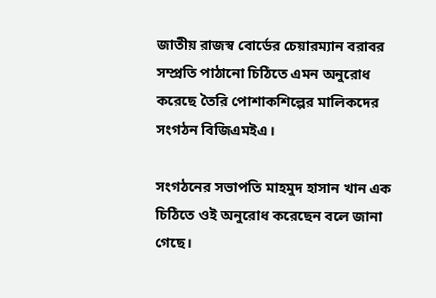জাতীয় রাজস্ব বোর্ডের চেয়ারম্যান বরাবর সম্প্রতি পাঠানো চিঠিতে এমন অনুরোধ করেছে তৈরি পোশাকশিল্পের মালিকদের সংগঠন বিজিএমইএ।

সংগঠনের সভাপতি মাহমুদ হাসান খান এক চিঠিতে ওই অনুরোধ করেছেন বলে জানা গেছে।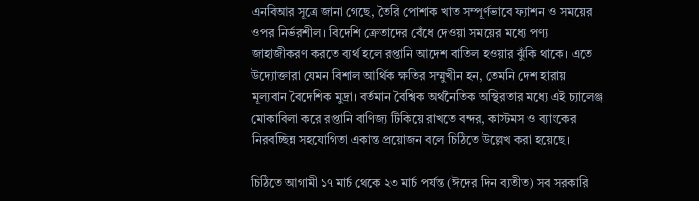এনবিআর সূত্রে জানা গেছে, তৈরি পোশাক খাত সম্পূর্ণভাবে ফ্যাশন ও সময়ের ওপর নির্ভরশীল। বিদেশি ক্রেতাদের বেঁধে দেওয়া সময়ের মধ্যে পণ্য জাহাজীকরণ করতে ব্যর্থ হলে রপ্তানি আদেশ বাতিল হওয়ার ঝুঁকি থাকে। এতে উদ্যোক্তারা যেমন বিশাল আর্থিক ক্ষতির সম্মুখীন হন, তেমনি দেশ হারায় মূল্যবান বৈদেশিক মুদ্রা। বর্তমান বৈশ্বিক অর্থনৈতিক অস্থিরতার মধ্যে এই চ্যালেঞ্জ মোকাবিলা করে রপ্তানি বাণিজ্য টিকিয়ে রাখতে বন্দর, কাস্টমস ও ব্যাংকের নিরবচ্ছিন্ন সহযোগিতা একান্ত প্রয়োজন বলে চিঠিতে উল্লেখ করা হয়েছে।

চিঠিতে আগামী ১৭ মার্চ থেকে ২৩ মার্চ পর্যন্ত (ঈদের দিন ব্যতীত) সব সরকারি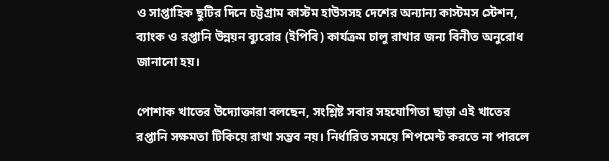ও সাপ্তাহিক ছুটির দিনে চট্টগ্রাম কাস্টম হাউসসহ দেশের অন্যান্য কাস্টমস স্টেশন, ব্যাংক ও রপ্তানি উন্নয়ন ব্যুরোর (ইপিবি) কার্যক্রম চালু রাখার জন্য বিনীত অনুরোধ জানানো হয়।

পোশাক খাতের উদ্যোক্তারা বলছেন, সংশ্লিষ্ট সবার সহযোগিতা ছাড়া এই খাতের রপ্তানি সক্ষমতা টিকিয়ে রাখা সম্ভব নয়। নির্ধারিত সময়ে শিপমেন্ট করতে না পারলে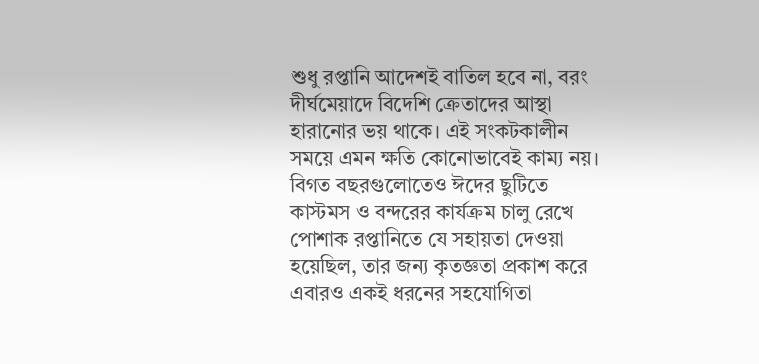শুধু রপ্তানি আদেশই বাতিল হবে না, বরং দীর্ঘমেয়াদে বিদেশি ক্রেতাদের আস্থা হারানোর ভয় থাকে। এই সংকটকালীন সময়ে এমন ক্ষতি কোনোভাবেই কাম্য নয়। বিগত বছরগুলোতেও ঈদের ছুটিতে কাস্টমস ও বন্দরের কার্যক্রম চালু রেখে পোশাক রপ্তানিতে যে সহায়তা দেওয়া হয়েছিল, তার জন্য কৃতজ্ঞতা প্রকাশ করে এবারও একই ধরনের সহযোগিতা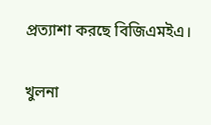প্রত্যাশা করছে বিজিএমইএ।

খুলনা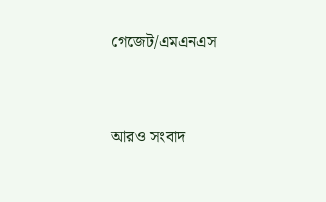গেজেট/এমএনএস




আরও সংবাদ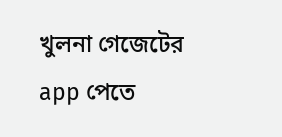খুলনা গেজেটের app পেতে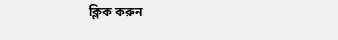ক্লিক করুন